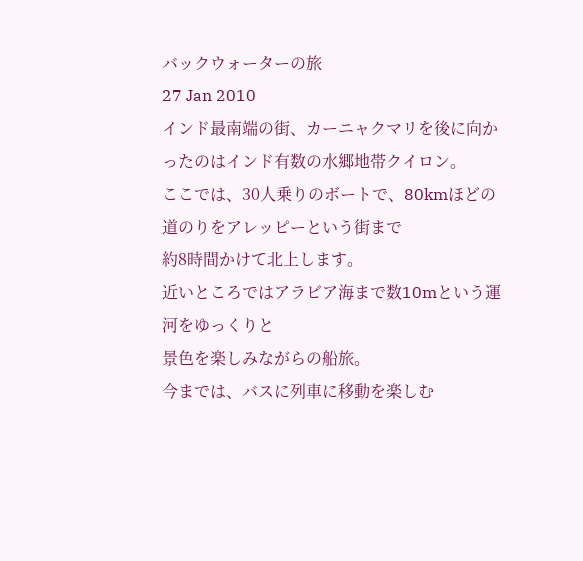バックウォーターの旅
27 Jan 2010
インド最南端の街、カーニャクマリを後に向かったのはインド有数の水郷地帯クイロン。
ここでは、30人乗りのボートで、80kmほどの道のりをアレッピーという街まで
約8時間かけて北上します。
近いところではアラビア海まで数10mという運河をゆっくりと
景色を楽しみながらの船旅。
今までは、バスに列車に移動を楽しむ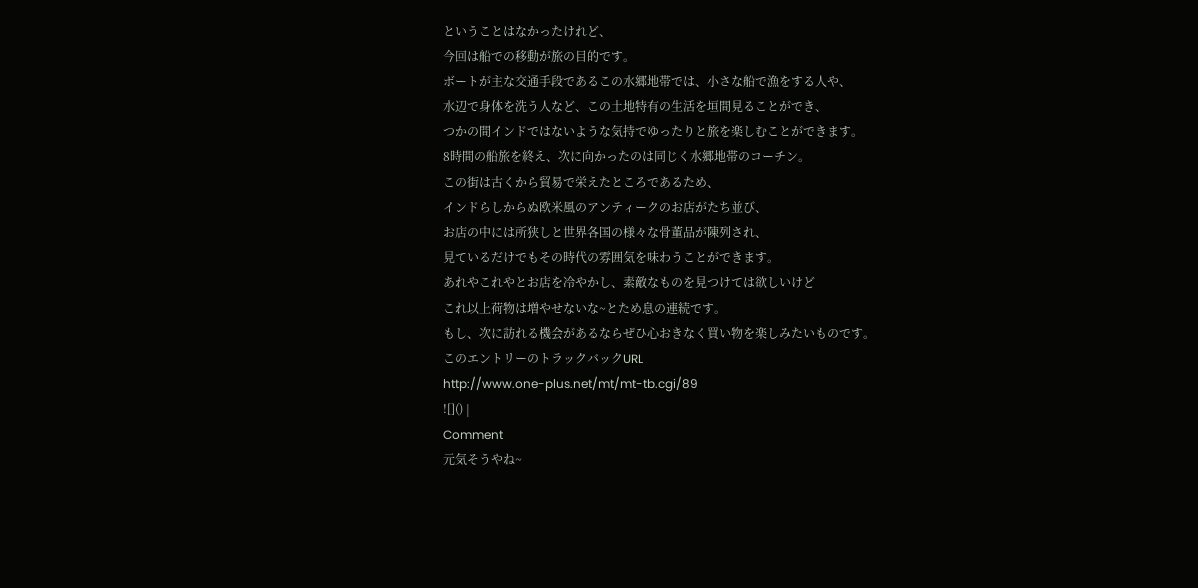ということはなかったけれど、
今回は船での移動が旅の目的です。
ボートが主な交通手段であるこの水郷地帯では、小さな船で漁をする人や、
水辺で身体を洗う人など、この土地特有の生活を垣間見ることができ、
つかの間インドではないような気持でゆったりと旅を楽しむことができます。
8時間の船旅を終え、次に向かったのは同じく水郷地帯のコーチン。
この街は古くから貿易で栄えたところであるため、
インドらしからぬ欧米風のアンティークのお店がたち並び、
お店の中には所狭しと世界各国の様々な骨董品が陳列され、
見ているだけでもその時代の雰囲気を味わうことができます。
あれやこれやとお店を冷やかし、素敵なものを見つけては欲しいけど
これ以上荷物は増やせないな~とため息の連続です。
もし、次に訪れる機会があるならぜひ心おきなく買い物を楽しみたいものです。
このエントリーのトラックバックURL
http://www.one-plus.net/mt/mt-tb.cgi/89
![]() |
Comment
元気そうやね~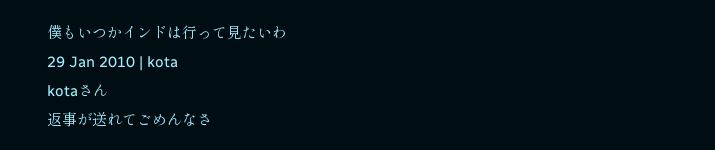僕もいつかインドは行って見たいわ
29 Jan 2010 | kota
kotaさん
返事が送れてごめんなさ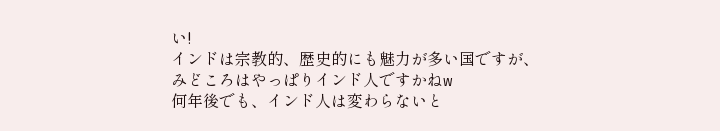い!
インドは宗教的、歴史的にも魅力が多い国ですが、
みどころはやっぱりインド人ですかねw
何年後でも、インド人は変わらないと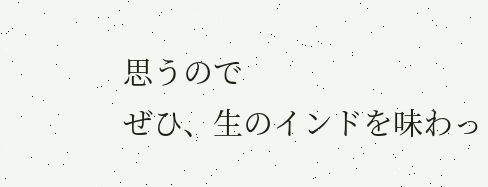思うので
ぜひ、生のインドを味わっ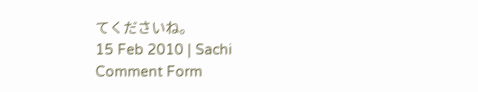てくださいね。
15 Feb 2010 | Sachi
Comment Form